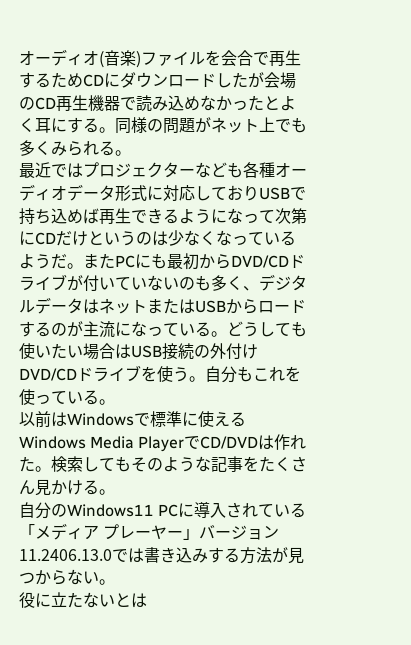オーディオ(音楽)ファイルを会合で再生するためCDにダウンロードしたが会場のCD再生機器で読み込めなかったとよく耳にする。同様の問題がネット上でも多くみられる。
最近ではプロジェクターなども各種オーディオデータ形式に対応しておりUSBで持ち込めば再生できるようになって次第にCDだけというのは少なくなっているようだ。またPCにも最初からDVD/CDドライブが付いていないのも多く、デジタルデータはネットまたはUSBからロードするのが主流になっている。どうしても使いたい場合はUSB接続の外付けDVD/CDドライブを使う。自分もこれを使っている。
以前はWindowsで標準に使えるWindows Media PlayerでCD/DVDは作れた。検索してもそのような記事をたくさん見かける。
自分のWindows11 PCに導入されている「メディア プレーヤー」バージョン11.2406.13.0では書き込みする方法が見つからない。
役に立たないとは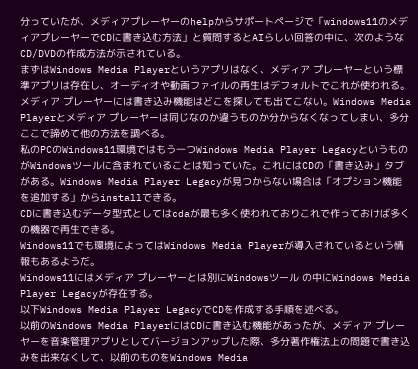分っていたが、メディアプレーヤーのhelpからサポートページで「windows11のメディアプレーヤーでCDに書き込む方法」と質問するとAIらしい回答の中に、次のようなCD/DVDの作成方法が示されている。
まずはWindows Media Playerというアプリはなく、メディア プレーヤーという標準アプリは存在し、オーディオや動画ファイルの再生はデフォルトでこれが使われる。メディア プレーヤーには書き込み機能はどこを探しても出てこない。Windows Media Playerとメディア プレーヤーは同じなのか違うものか分からなくなってしまい、多分ここで諦めて他の方法を調べる。
私のPCのWindows11環境ではもう一つWindows Media Player LegacyというものがWindowsツールに含まれていることは知っていた。これにはCDの「書き込み」タブがある。Windows Media Player Legacyが見つからない場合は「オプション機能を追加する」からinstallできる。
CDに書き込むデータ型式としてはcdaが最も多く使われておりこれで作っておけば多くの機器で再生できる。
Windows11でも環境によってはWindows Media Playerが導入されているという情報もあるようだ。
Windows11にはメディア プレーヤーとは別にWindowsツール の中にWindows Media Player Legacyが存在する。
以下Windows Media Player LegacyでCDを作成する手順を述べる。
以前のWindows Media PlayerにはCDに書き込む機能があったが、メディア プレーヤーを音楽管理アプリとしてバージョンアップした際、多分著作権法上の問題で書き込みを出来なくして、以前のものをWindows Media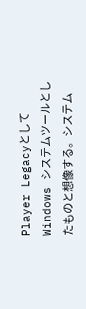Player LegacyとしてWindows システムツールとしたものと想像する。システム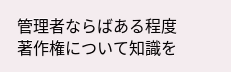管理者ならばある程度著作権について知識を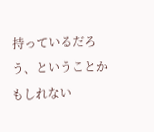持っているだろう、ということかもしれない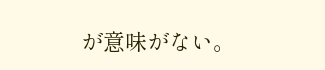が意味がない。